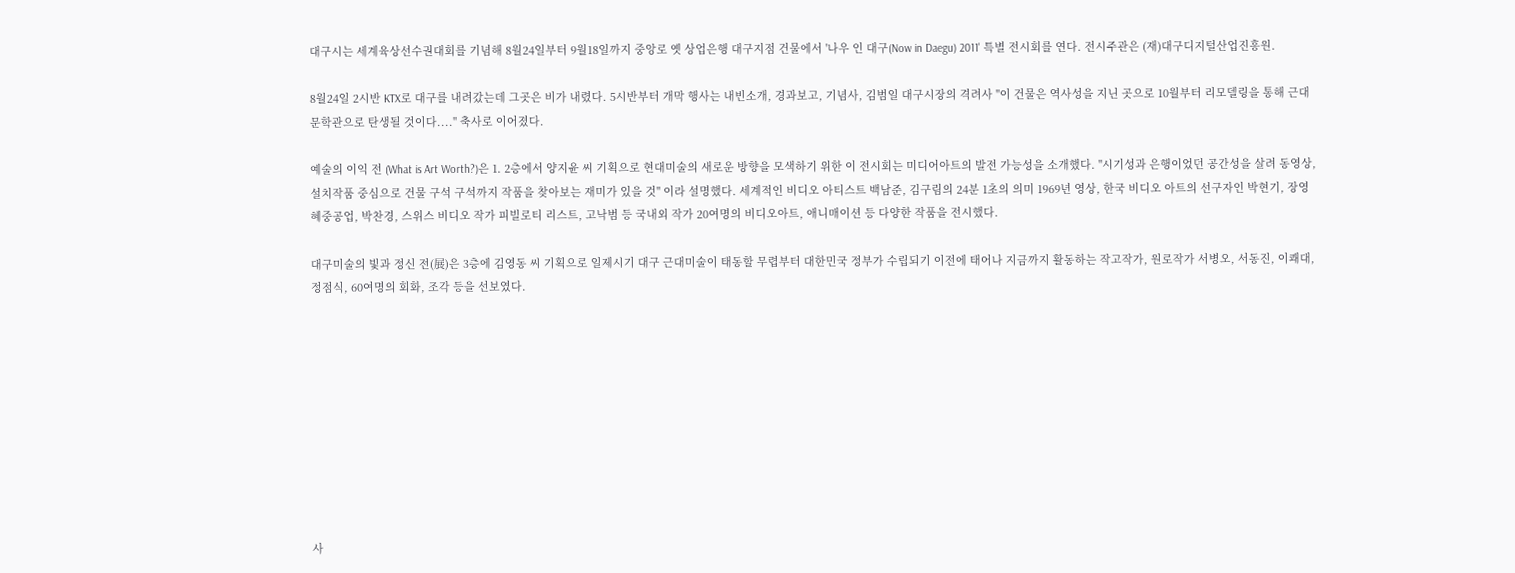대구시는 세계육상선수권대회를 기념해 8월24일부터 9월18일까지 중앙로 옛 상업은행 대구지점 건물에서 '나우 인 대구(Now in Daegu) 2011' 특별 전시회를 연다. 전시주관은 (재)대구디지털산업진흥원.

8월24일 2시반 KTX로 대구를 내려갔는데 그곳은 비가 내렸다. 5시반부터 개막 행사는 내빈소개, 경과보고, 기념사, 김범일 대구시장의 격려사 "이 건물은 역사성을 지닌 곳으로 10월부터 리모델링을 통해 근대문학관으로 탄생될 것이다...." 축사로 이어졌다.

예술의 이익 전 (What is Art Worth?)은 1. 2층에서 양지윤 씨 기획으로 현대미술의 새로운 방향을 모색하기 위한 이 전시회는 미디어아트의 발전 가능성을 소개했다. "시기성과 은행이었던 공간성을 살려 동영상, 설치작품 중심으로 건물 구석 구석까지 작품을 찾아보는 재미가 있을 것" 이라 설명했다. 세계적인 비디오 아티스트 백남준, 김구림의 24분 1초의 의미 1969년 영상, 한국 비디오 아트의 선구자인 박현기, 장영혜중공업, 박찬경, 스위스 비디오 작가 피빌로티 리스트, 고낙범 등 국내외 작가 20여명의 비디오아트, 애니매이션 등 다양한 작품을 전시했다.

대구미술의 빛과 정신 전(展)은 3층에 김영동 씨 기획으로 일제시기 대구 근대미술이 태동할 무렵부터 대한민국 정부가 수립되기 이전에 태어나 지금까지 활동하는 작고작가, 원로작가 서병오, 서동진, 이쾌대, 정점식, 60여명의 회화, 조각 등을 선보였다.










사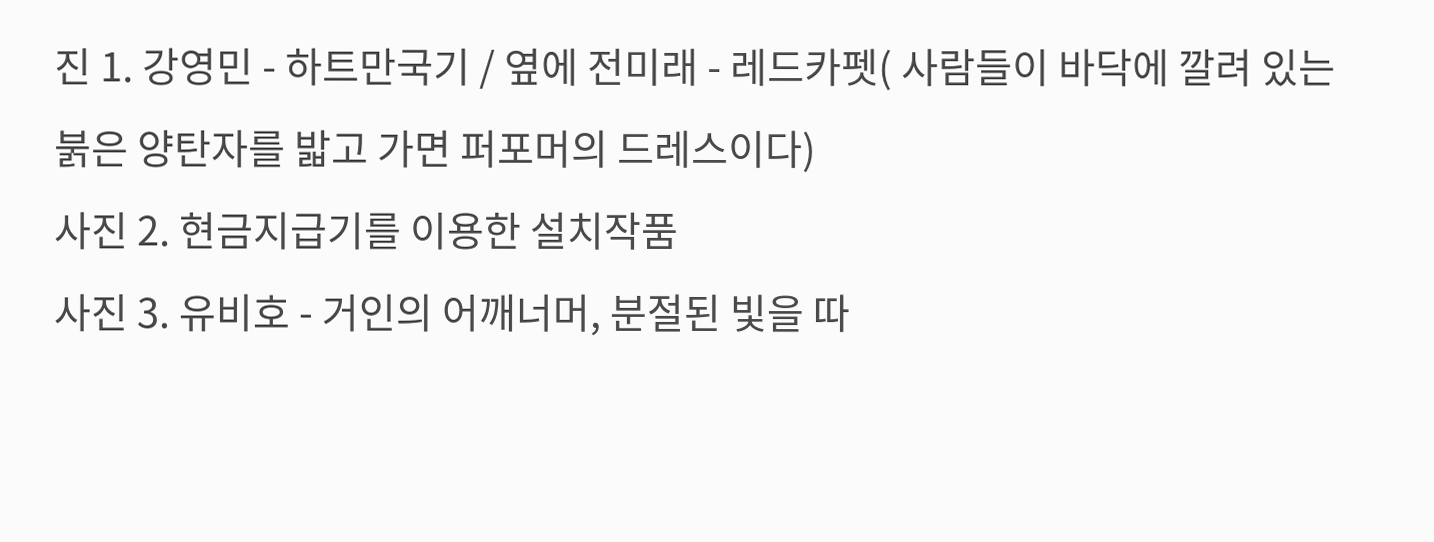진 1. 강영민 - 하트만국기 / 옆에 전미래 - 레드카펫( 사람들이 바닥에 깔려 있는 붉은 양탄자를 밟고 가면 퍼포머의 드레스이다)
사진 2. 현금지급기를 이용한 설치작품
사진 3. 유비호 - 거인의 어깨너머, 분절된 빛을 따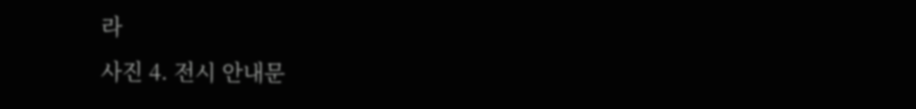라
사진 4. 전시 안내문